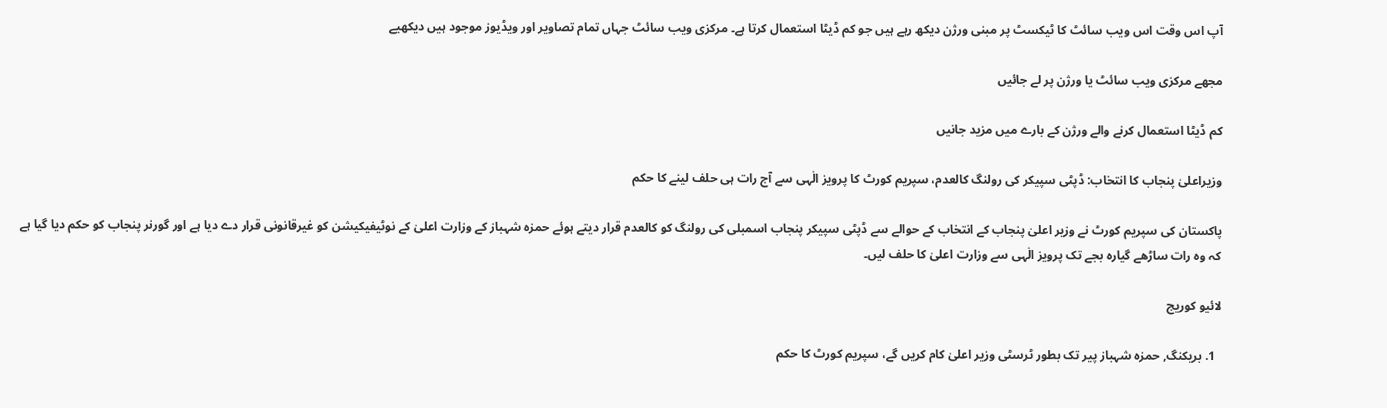آپ اس وقت اس ویب سائٹ کا ٹیکسٹ پر مبنی ورژن دیکھ رہے ہیں جو کم ڈیٹا استعمال کرتا ہے۔ مرکزی ویب سائٹ جہاں تمام تصاویر اور ویڈیوز موجود ہیں دیکھیے

مجھے مرکزی ویب سائٹ یا ورژن پر لے جائیں

کم ڈیٹا استعمال کرنے والے ورژن کے بارے میں مزید جانیں

وزیراعلیٰ پنجاب کا انتخاب: ڈپٹی سپیکر کی رولنگ کالعدم، سپریم کورٹ کا پرویز الٰہی سے آج رات ہی حلف لینے کا حکم

پاکستان کی سپریم کورٹ نے وزیر اعلیٰ پنجاب کے انتخاب کے حوالے سے ڈپٹی سپیکر پنجاب اسمبلی کی رولنگ کو کالعدم قرار دیتے ہوئے حمزہ شہباز کے وزارت اعلیٰ کے نوٹیفیکیشن کو غیرقانونی قرار دے دیا ہے اور گورنر پنجاب کو حکم دیا گیا ہے کہ وہ رات ساڑھے گیارہ بجے تک پرویز الٰہی سے وزارت اعلیٰ کا حلف لیں۔

لائیو کوریج

  1. بریکنگ, حمزہ شہباز پیر تک بطور ٹرسٹی وزیر اعلیٰ کام کریں گے، سپریم کورٹ کا حکم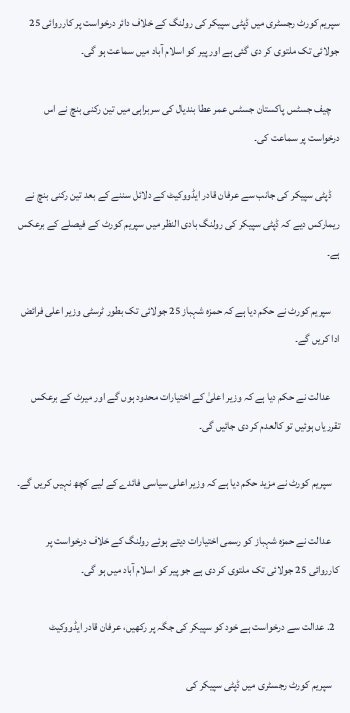سپریم کورٹ رجسٹری میں ڈپٹی سپیکر کی رولنگ کے خلاف دائر درخواست پر کارروائی 25 جولائی تک ملتوی کر دی گئی ہے اور پیر کو اسلام آباد میں سماعت ہو گی۔

    چیف جسٹس پاکستان جسٹس عمر عطا بندیال کی سربراہی میں تین رکنی بنچ نے اس درخواست پر سماعت کی۔

    ڈپٹی سپیکر کی جانب سے عرفان قادر ایڈووکیٹ کے دلائل سننے کے بعد تین رکنی بنچ نے ریمارکس دیے کہ ڈپٹی سپیکر کی رولنگ بادی النظر میں سپریم کورٹ کے فیصلے کے برعکس ہے۔

    سپریم کورٹ نے حکم دیا ہے کہ حمزہ شہباز 25 جولائی تک بطور ٹرسٹی وزیر اعلی فرائض ادا کریں گے۔

    عدالت نے حکم دیا ہے کہ وزیر اعلیٰ کے اختیارات محدود ہوں گے اور میرٹ کے برعکس تقرریاں ہوئیں تو کالعدم کر دی جائیں گی۔

    سپریم کورٹ نے مزید حکم دیا ہے کہ وزیر اعلی سیاسی فائدے کے لیے کچھ نہیں کریں گے۔

    عدالت نے حمزہ شہباز کو رسمی اختیارات دیتے ہوئے رولنگ کے خلاف درخواست پر کارروائی 25 جولائی تک ملتوی کر دی ہے جو پیر کو اسلام آباد میں ہو گی۔

  2. عدالت سے درخواست ہے خود کو سپیکر کی جگہ پر رکھیں، عرفان قادر ایڈووکیٹ

    سپریم کورٹ رجسٹری میں ڈپٹی سپیکر کی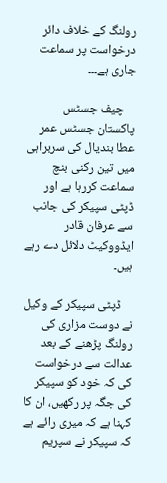رولنگ کے خلاف دائر درخواست پر سماعت جاری ہے۔۔۔

    چیف جسٹس پاکستان جسٹس عمر عطا بندیال کی سربراہی میں تین رکنی بنچ سماعت کررہا ہے اور ڈپٹی سپیکر کی جانب سے عرفان قادر ایڈووکیٹ دلائل دے رہے ہیں۔

    ڈپٹی سپیکر کے وکیل نے دوست مزاری کی رولنگ پڑھنے کے بعد عدالت سے درخواست کی کہ خود کو سپیکر کی جگہ پر رکھیں، ان کا کہنا ہے کہ میری رائے ہے کہ سپیکر نے سپریم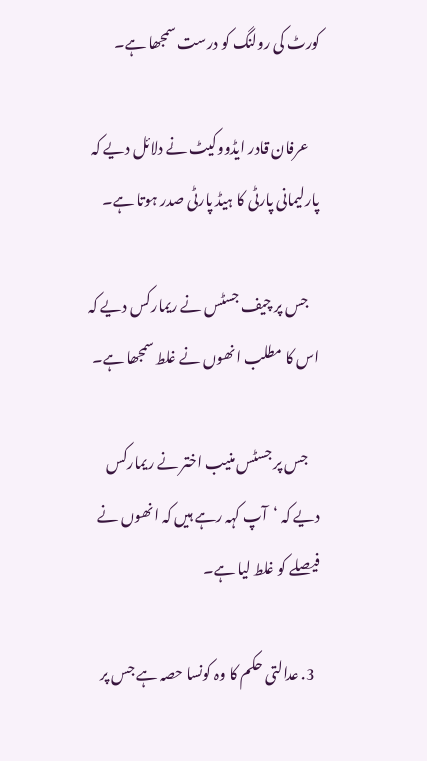کورٹ کی رولنگ کو درست سمجھا ہے۔

    عرفان قادر ایڈووکیٹ نے دلائل دیے کہ پارلیمانی پارٹی کا ہیڈ پارٹی صدر ہوتا ہے۔

    جس پر چیف جسٹس نے ریمارکس دیے کہ اس کا مطلب انھوں نے غلط سمجھا ہے۔

    جس پر جسٹس منیب اختر نے ریمارکس دیے کہ ‘آپ کہہ رہے ہیں کہ انھوں نے فیصلے کو غلط لیا ہے۔

  3. عدالتی حکم کا وہ کونسا حصہ ہے جس پر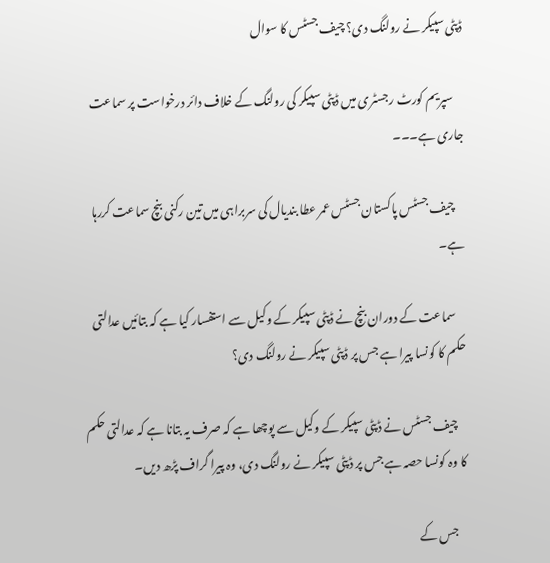ڈپٹی سپیکر نے رولنگ دی؟ چیف جسٹس کا سوال

    سپریم کورٹ رجسٹری میں ڈپٹی سپیکر کی رولنگ کے خلاف دائر درخواست پر سماعت جاری ہے۔۔۔

    چیف جسٹس پاکستان جسٹس عمر عطا بندیال کی سربراہی میں تین رکنی بنچ سماعت کررہا ہے۔

    سماعت کے دوران بنچ نے ڈپٹی سپیکر کے وکیل سے استفسار کیا ہے کہ بتائیں عدالتی حکم کا کونسا پیرا ہے جس پر ڈپٹی سپیکر نے رولنگ دی؟

    چیف جسٹس نے ڈپٹی سپیکر کے وکیل سے پوچھا ہے کہ صرف یہ بتانا ہے کہ عدالتی حکم کا وہ کونسا حصہ ہے جس پر ڈپٹی سپیکر نے رولنگ دی، وہ پیرا گراف پڑھ دیں۔

    جس کے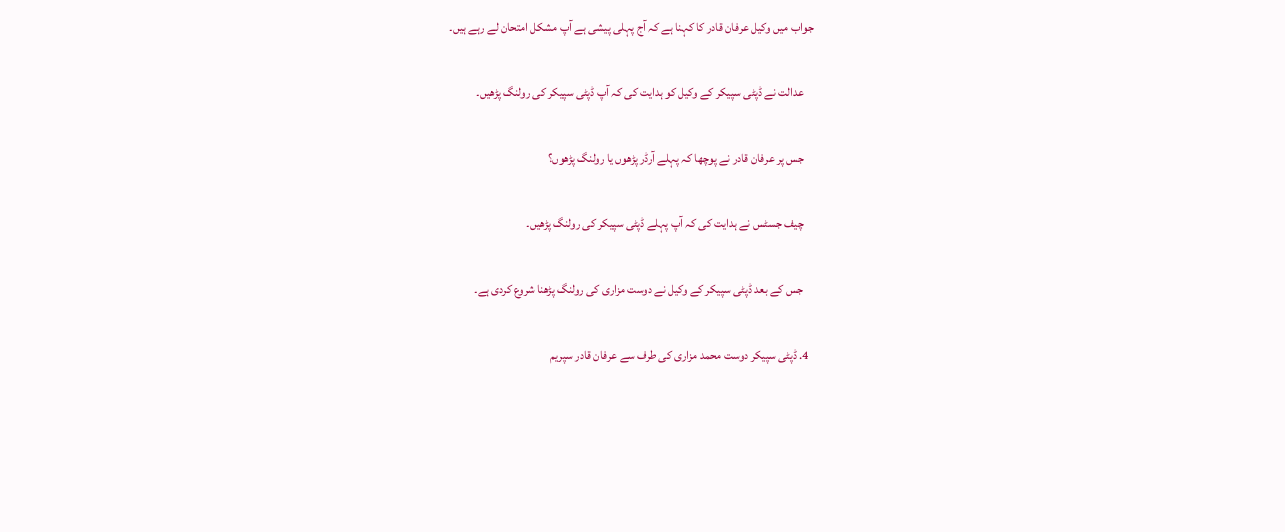جواب میں وکیل عرفان قادر کا کہنا ہے کہ آج پہلی پیشی ہے آپ مشکل امتحان لے رہے ہیں۔

    عدالت نے ڈپٹی سپیکر کے وکیل کو ہدایت کی کہ آپ ڈپٹی سپیکر کی رولنگ پڑھیں۔

    جس پر عرفان قادر نے پوچھا کہ پہلے آرڈر پڑھوں یا رولنگ پڑھوں؟

    چیف جسٹس نے ہدایت کی کہ آپ پہلے ڈپٹی سپیکر کی رولنگ پڑھیں۔

    جس کے بعد ڈپٹی سپیکر کے وکیل نے دوست مزاری کی رولنگ پڑھنا شروع کردی ہے۔

  4. ڈپٹی سپیکر دوست محمد مزاری کی طرف سے عرفان قادر سپریم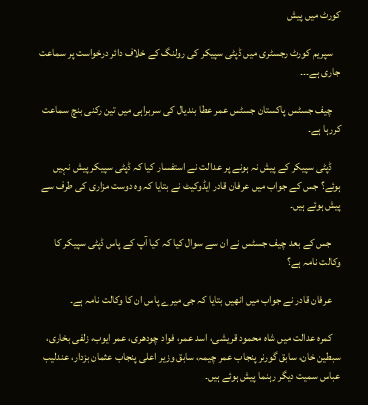کورٹ میں پیش

    سپریم کورٹ رجسٹری میں ڈپٹی سپیکر کی رولنگ کے خلاف دائر درخواست پر سماعت جاری ہے۔۔۔

    چیف جسٹس پاکستان جسٹس عمر عطا بندیال کی سربراہی میں تین رکنی بنچ سماعت کررہا ہے۔

    ڈپٹی سپیکر کے پیش نہ ہونے پر عدالت نے استفسار کیا کہ ڈپٹی سپیکر پیش نہیں ہوئے؟ جس کے جواب میں عرفان قادر ایڈوکیٹ نے بتایا کہ وہ دوست مزاری کی طرف سے پیش ہوئے ہیں۔

    جس کے بعد چیف جسٹس نے ان سے سوال کیا کہ کیا آپ کے پاس ڈپٹی سپیکر کا وکالت نامہ ہے؟

    عرفان قادر نے جواب میں انھیں بتایا کہ جی میرے پاس ان کا وکالت نامہ ہے۔

    کمرہ عدالت میں شاہ محمود قریشی، اسد عمر، فواد چودھری، عمر ایوب، زلفی بخاری، سبطین خان، سابق گورنر پنجاب عمر چیمہ، سابق وزیر اعلی پنجاب عثمان بزدار، عندلیب عباس سمیت دیگر رہنما پیش ہوئے ہیں۔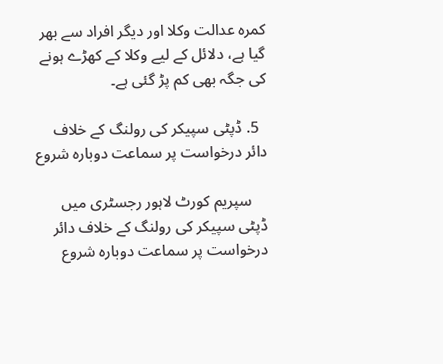کمرہ عدالت وکلا اور دیگر افراد سے بھر گیا ہے، دلائل کے لیے وکلا کے کھڑے ہونے کی جگہ بھی کم پڑ گئی ہے۔

  5. ڈپٹی سپیکر کی رولنگ کے خلاف دائر درخواست پر سماعت دوبارہ شروع

    سپریم کورٹ لاہور رجسٹری میں ڈپٹی سپیکر کی رولنگ کے خلاف دائر درخواست پر سماعت دوبارہ شروع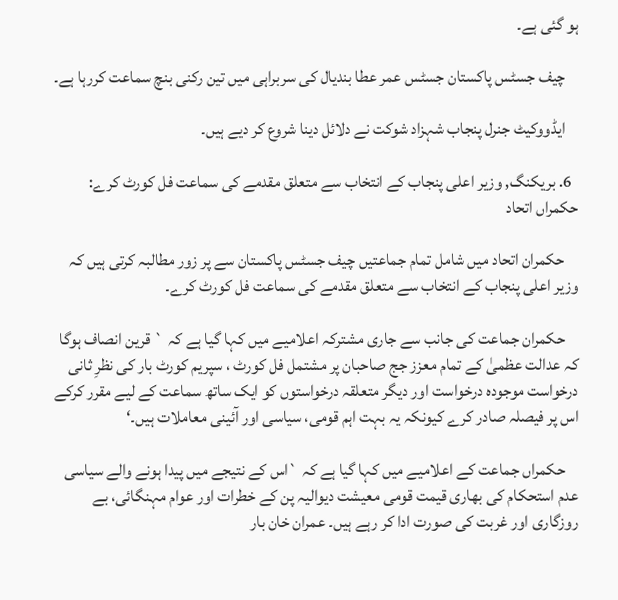ہو گئی ہے۔

    چیف جسٹس پاکستان جسٹس عمر عطا بندیال کی سربراہی میں تین رکنی بنچ سماعت کررہا ہے۔

    ایڈووکیٹ جنرل پنجاب شہزاد شوکت نے دلائل دینا شروع کر دیے ہیں۔

  6. بریکنگ, وزیر اعلی پنجاب کے انتخاب سے متعلق مقدمے کی سماعت فل کورٹ کرے: حکمراں اتحاد

    حکمران اتحاد میں شامل تمام جماعتیں چیف جسٹس پاکستان سے پر زور مطالبہ کرتی ہیں کہ وزیر اعلی پنجاب کے انتخاب سے متعلق مقدمے کی سماعت فل کورٹ کرے۔

    حکمران جماعت کی جانب سے جاری مشترکہ اعلامیے میں کہا گیا ہے کہ ` قرین انصاف ہوگا کہ عدالت عظمیٰ کے تمام معزز جج صاحبان پر مشتمل فل کورٹ ، سپریم کورٹ بار کی نظرِ ثانی درخواست موجودہ درخواست اور دیگر متعلقہ درخواستوں کو ایک ساتھ سماعت کے لیے مقرر کرکے اس پر فیصلہ صادر کرے کیونکہ یہ بہت اہم قومی، سیاسی اور آئینی معاملات ہیں۔‘

    حکمراں جماعت کے اعلامیے میں کہا گیا ہے کہ `اس کے نتیجے میں پیدا ہونے والے سیاسی عدم استحکام کی بھاری قیمت قومی معیشت دیوالیہ پن کے خطرات اور عوام مہنگائی، بے روزگاری اور غربت کی صورت ادا کر رہے ہیں۔ عمران خان بار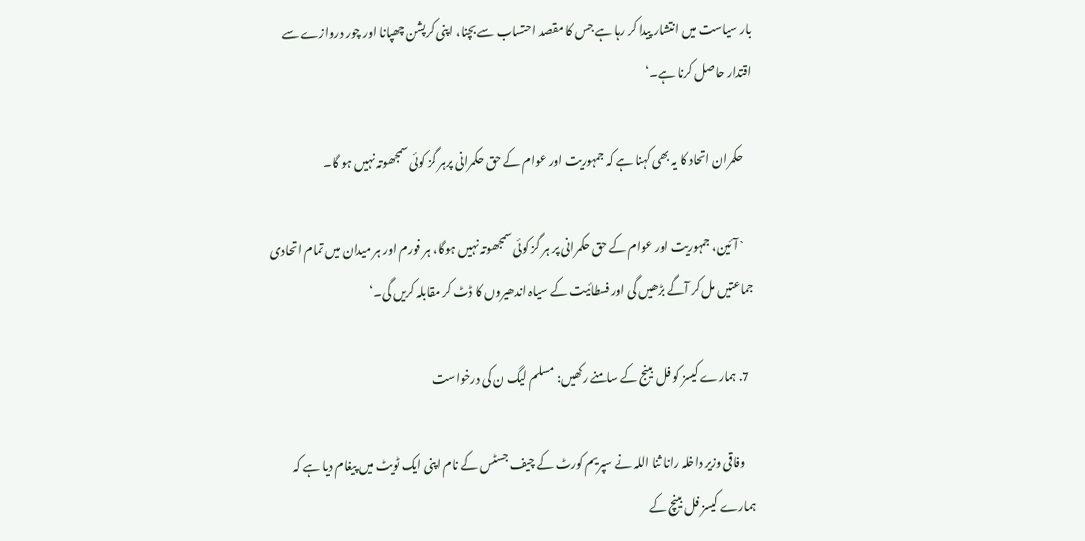بار سیاست میں انتشار پیدا کر رہا ہے جس کا مقصد احتساب سے بچنا، اپنی کرپشن چھپانا اور چور دروازے سے اقتدار حاصل کرنا ہے۔‘

    حکمران اتحاد کا یہ بھی کہنا ہے کہ جمہوریت اور عوام کے حق حکمرانی پرہر گز کوئی سمجھوتہ نہیں ہو گا۔

    ` آئین، جمہوریت اور عوام کے حق حکمرانی پر ہر گز کوئی سمجھوتہ نہیں ہوگا، ہر فورم اور ہر میدان میں تمام اتحادی جماعتیں مل کر آگے بڑھیں گی اور فسطائیت کے سیاہ اندھیروں کا ڈٹ کر مقابلہ کریں گی۔‘

  7. ہمارے کیسز کو فل بینج کے سامنے رکھیں: مسلم لیگ ن کی درخواست

    وفاقی وزیر داخلہ رانا ثنا اللہ نے سپریم کورٹ کے چیف جسٹس کے نام اپنی ایک ٹویٹ میں پیغام دیا ہے کہ ہمارے کیسز فل بینچ کے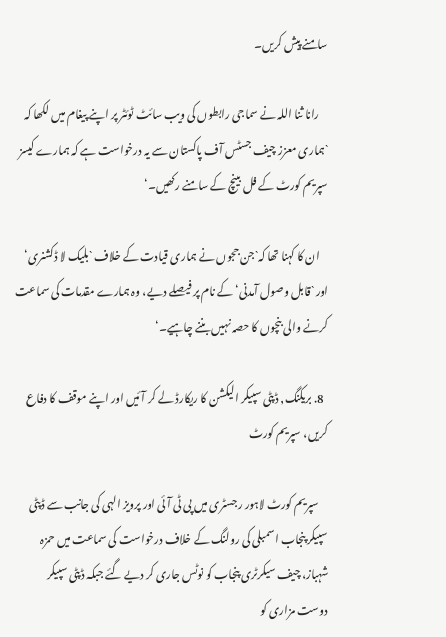سامنے پیش کریں۔

    رانا ثنا اللہ نے سماجی رابطوں کی ویب سائٹ ٹوئٹر پر اپنے پیغام میں لکھا کہ `ہماری معزز چیف جسٹس آف پاکستان سے یہ درخواست ہے کہ ہمارے کیسز سپریم کورٹ کے فل بینچ کے سامنے رکھیں۔‘

    ان کا کہنا تھا کہ`جن ججوں نے ہماری قیادت کے خلاف `بلیک لا ڈکشنری‘ اور `قابل وصول آمدنی‘ کے نام پر فیصلے دیے، وہ ہمارے مقدمات کی سماعت کرنے والی بنچوں کا حصہ نہیں بننے چاہیے۔‘

  8. بریکنگ, ڈپٹی سپیکر الیکشن کا ریکارڈ لے کر آئیں اور اپنے موقف کا دفاع کریں، سپریم کورٹ

    سپریم کورٹ لاہور رجسٹری میں پی ٹی آئی اور پرویز الہی کی جانب سے ڈپٹی سپیکر پنجاب اسمبلی کی رولنگ کے خلاف درخواست کی سماعت میں حمزہ شہباز، چیف سیکرٹری پنجاب کو نوٹس جاری کر دیے گئے جبکہ ڈپٹی سپیکر دوست مزاری کو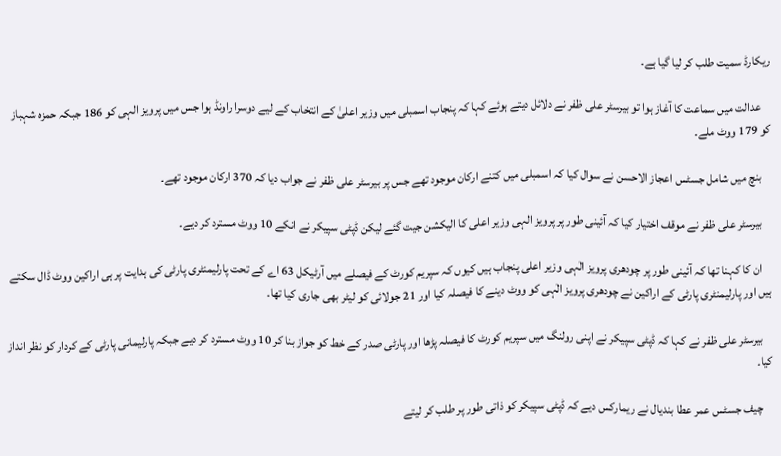ریکارڈ سمیت طلب کر لیا گیا ہے۔

    عدالت میں سماعت کا آغاز ہوا تو بیرسٹر علی ظفر نے دلائل دیتے ہوئے کہا کہ پنجاب اسمبلی میں وزیر اعلیٰ کے انتخاب کے لیے دوسرا راونڈ ہوا جس میں پرویز الہی کو 186 جبکہ حمزہ شہباز کو 179 ووٹ ملے۔

    بنچ میں شامل جسٹس اعجاز الاحسن نے سوال کیا کہ اسمبلی میں کتنے ارکان موجود تھے جس پر بیرسٹر علی ظفر نے جواب دیا کہ 370 ارکان موجود تھے۔

    بیرسٹر علی ظفر نے موقف اختیار کیا کہ آئینی طور پر پرویز الہی وزیر اعلی کا الیکشن جیت گئے لیکن ڈپٹی سپیکر نے انکے 10 ووٹ مسترد کر دیے۔

    ان کا کہنا تھا کہ آئینی طور پر چودھری پرویز الٰہی وزیر اعلی پنجاب ہیں کیوں کہ سپریم کورٹ کے فیصلے میں آرٹیکل 63 اے کے تحت پارلیمنٹری پارٹی کی ہدایت پر ہی اراکین ووٹ ڈال سکتے ہیں اور پارلیمنٹری پارٹی کے اراکین نے چودھری پرویز الٰہی کو ووٹ دینے کا فیصلہ کیا اور 21 جولائی کو لیٹر بھی جاری کیا تھا۔

    بیرسٹر علی ظفر نے کہا کہ ڈپٹی سپیکر نے اپنی رولنگ میں سپریم کورٹ کا فیصلہ پڑھا اور پارٹی صدر کے خط کو جواز بنا کر 10 ووٹ مسترد کر دیے جبکہ پارلیمانی پارٹی کے کردار کو نظر انداز کیا۔

    چیف جسٹس عمر عطا بندیال نے ریمارکس دیے کہ ڈپٹی سپیکر کو ذاتی طور پر طلب کر لیتے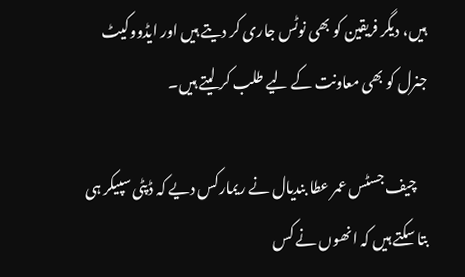ہیں، دیگر فریقین کو بھی نوٹس جاری کر دیتے ہیں اور ایڈووکیٹ جنرل کو بھی معاونت کے لیے طلب کر لیتے ہیں۔

    چیف جسٹس عمر عطا بندیال نے ریمارکس دیے کہ ڈپٹی سپیکر ہی بتا سکتے ہیں کہ انھوں نے کس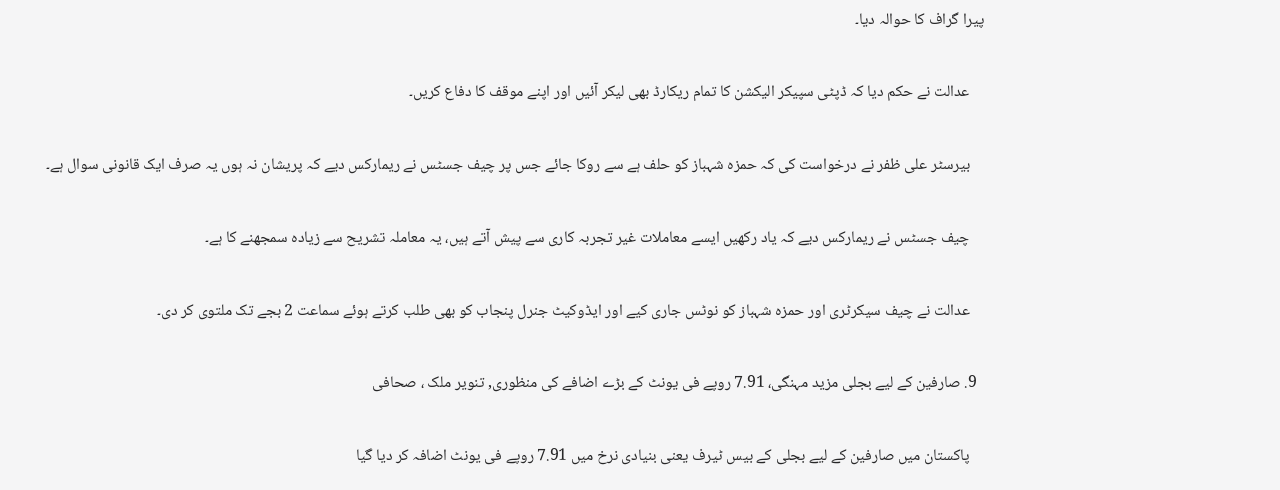پیرا گراف کا حوالہ دیا۔

    عدالت نے حکم دیا کہ ڈپٹی سپیکر الیکشن کا تمام ریکارڈ بھی لیکر آئیں اور اپنے موقف کا دفاع کریں۔

    بیرسٹر علی ظفر نے درخواست کی کہ حمزہ شہباز کو حلف ہے سے روکا جائے جس پر چیف جسٹس نے ریمارکس دیے کہ پریشان نہ ہوں یہ صرف ایک قانونی سوال ہے۔

    چیف جسٹس نے ریمارکس دیے کہ یاد رکھیں ایسے معاملات غیر تجربہ کاری سے پیش آتے ہیں، یہ معاملہ تشریح سے زیادہ سمجھنے کا ہے۔

    عدالت نے چیف سیکرٹری اور حمزہ شہباز کو نوٹس جاری کیے اور ایڈوکیٹ جنرل پنجاب کو بھی طلب کرتے ہوئے سماعت 2 بجے تک ملتوی کر دی۔

  9. صارفین کے لیے بجلی مزید مہنگی، 7.91 روپے فی یونٹ کے بڑے اضافے کی منظوری, تنویر ملک ، صحافی

    پاکستان میں صارفین کے لیے بجلی کے بیس ٹیرف یعنی بنیادی نرخ میں 7.91 روپے فی یونٹ اضافہ کر دیا گیا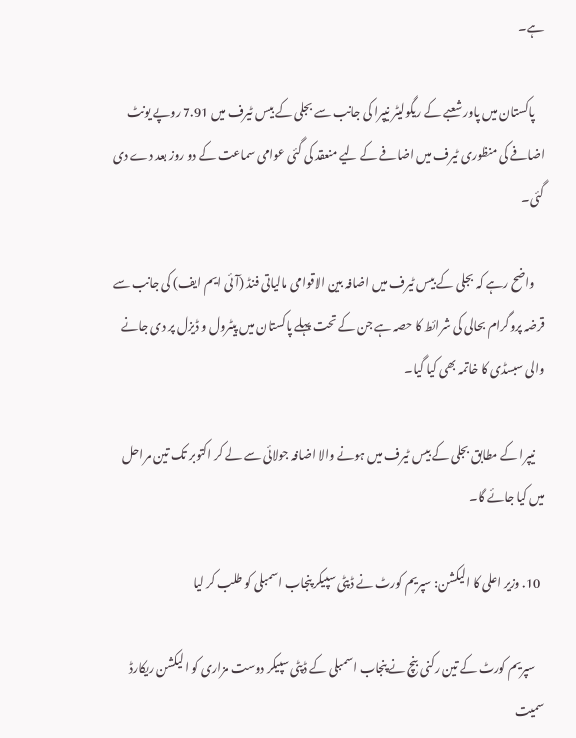ہے۔

    پاکستان میں پاور شعبے کے ریگولیٹر نیپرا کی جانب سے بجلی کے بیس ٹیرف میں 7.91 روپے یونٹ اضافے کی منظوری ٹیرف میں اضافے کے لیے منعقد کی گئی عوامی سماعت کے دو روز بعد دے دی گئی۔

    واضح رہے کہ بجلی کے بیس ٹیرف میں اضافہ بین الاقوامی مالیاتی فنڈ (آئی ایم ایف) کی جانب سے قرضہ پروگرام بحالی کی شرائط کا حصہ ہے جن کے تحت پہلے پاکستان میں پیٹرول و ڈیزل پر دی جانے والی سبسڈی کا خاتمہ بھی کیا گیا۔

    نیپرا کے مطابق بجلی کے بیس ٹیرف میں ہونے والا اضافہ جولائی سے لے کر اکتوبر تک تین مراحل میں کیا جائے گا۔

  10. وزیر اعلی کا الیکشن: سپریم کورٹ نے ڈپٹی سپیکر پنجاب اسمبلی کو طلب کر لیا

    سپریم کورٹ کے تین رکنی بنچ نے پنجاب اسمبلی کے ڈپٹی سپیکر دوست مزاری کو الیکشن ریکارڈ سمیت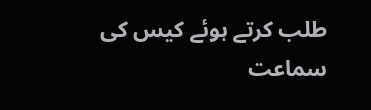طلب کرتے ہوئے کیس کی سماعت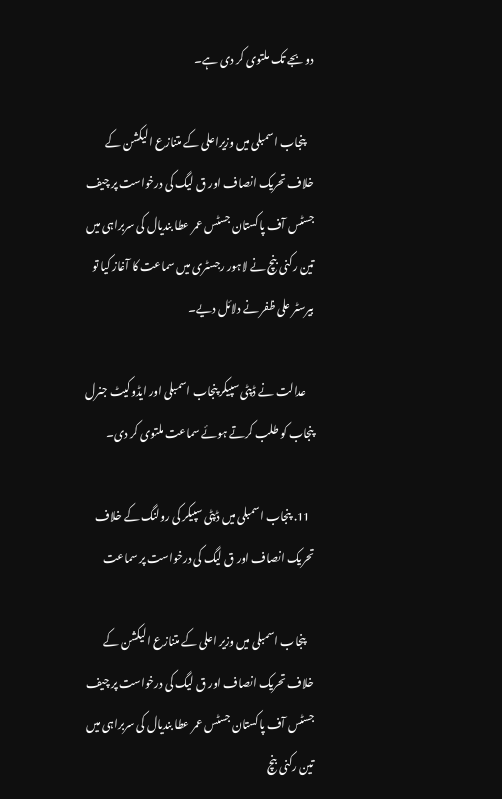دو بجے تک ملتوی کر دی ہے۔

    پنجاب اسمبلی میں وزیراعلی کے متنازع الیکشن کے خلاف تحریک انصاف اور ق لیگ کی درخواست پر چیف جسٹس آف پاکستان جسٹس عمر عطا بندیال کی سربراہی میں تین رکنی بنچ نے لاہور رجسٹری میں سماعت کا آغاز کیا تو بیرسٹر علی ظفر نے دلائل دیے۔

    عدالت نے ڈپٹی سپیکر پنجاب اسمبلی اور ایڈوکیٹ جنرل پنجاب کو طلب کرتے ہوئے سماعت ملتوی کر دی۔

  11. پنجاب اسمبلی میں ڈپٹی سپیکر کی رولنگ کے خلاف تحریک انصاف اور ق لیگ کی درخواست پر سماعت

    پنجاب اسمبلی میں وزیر اعلی کے متنازع الیکشن کے خلاف تحریک انصاف اور ق لیگ کی درخواست پر چیف جسٹس آف پاکستان جسٹس عمر عطا بندیال کی سربراہی میں تین رکنی بنچ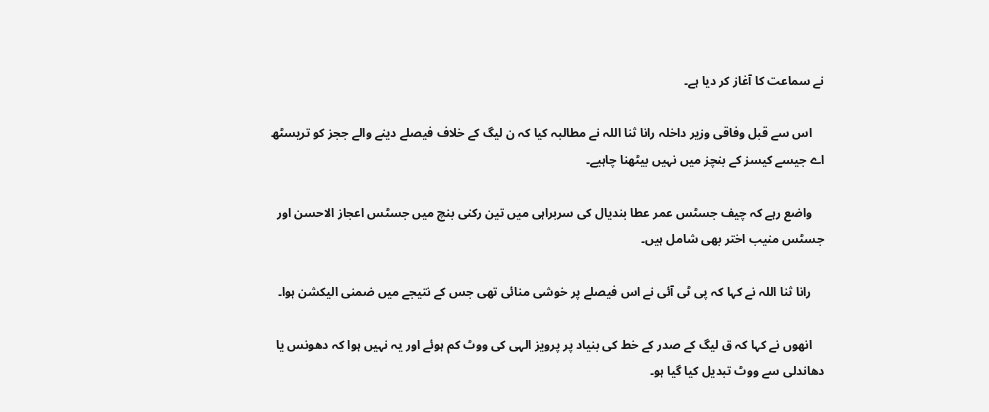نے سماعت کا آغاز کر دیا ہے۔

    اس سے قبل وفاقی وزیر داخلہ رانا ثنا اللہ نے مطالبہ کیا کہ ن لیگ کے خلاف فیصلے دینے والے ججز کو تریسٹھ اے جیسے کیسز کے بنچز میں نہیں بیٹھنا چاہیے۔

    واضع رہے کہ چیف جسٹس عمر عطا بندیال کی سربراہی میں تین رکنی بنچ میں جسٹس اعجاز الاحسن اور جسٹس منیب اختر بھی شامل ہیں۔

    رانا ثنا اللہ نے کہا کہ پی ٹی آئی نے اس فیصلے پر خوشی منائی تھی جس کے نتیجے میں ضمنی الیکشن ہوا۔

    انھوں نے کہا کہ ق لیگ کے صدر کے خط کی بنیاد پر پرویز الہی کی ووٹ کم ہوئے اور یہ نہیں ہوا کہ دھونس یا دھاندلی سے ووٹ تبدیل کیا گیا ہو۔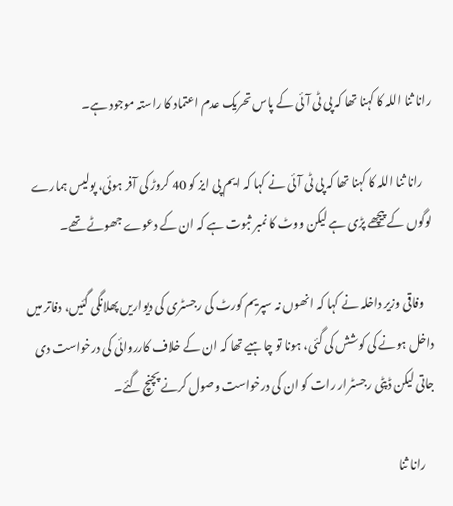رانا ثنا اللہ کا کہنا تھا کہ پی ٹی آئی کے پاس تحریک عدم اعتماد کا راستہ موجود ہے۔

    رانا ثنا اللہ کا کہنا تھا کہ پی ٹی آئی نے کہا کہ ایم پی ایز کو 40 کروڑ کی آفر ہوئی، پولیس ہمارے لوگوں کے پیچھے پڑی ہے لیکن ووٹ کا نمبر ثبوت ہے کہ ان کے دعوے جھوٹے تھے۔

    وفاقی وزیر داخلہ نے کہا کہ انھوں نہ سپریم کورٹ کی رجسٹری کی دیواریں پھلانگی گئیں، دفاتر میں داخل ہونے کی کوشش کی گئی، ہونا تو چاہیے تھا کہ ان کے خلاف کارروائی کی درخواست دی جاتی لیکن ڈپٹی رجسٹرار رات کو ان کی درخواست وصول کرنے پچنچ گئے۔

    رانا ثنا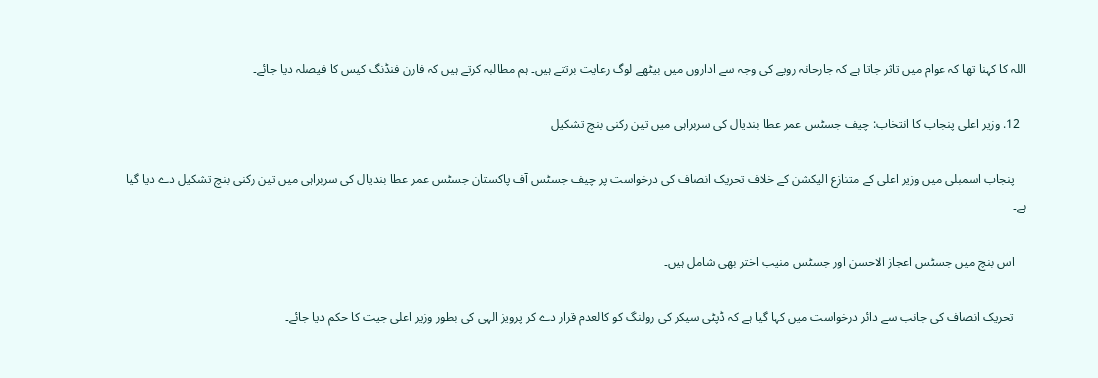اللہ کا کہنا تھا کہ عوام میں تاثر جاتا ہے کہ جارحانہ رویے کی وجہ سے اداروں میں بیٹھے لوگ رعایت برتتے ہیں۔ ہم مطالبہ کرتے ہیں کہ فارن فنڈنگ کیس کا فیصلہ دیا جائے۔

  12. وزیر اعلی پنجاب کا انتخاب: چیف جسٹس عمر عطا بندیال کی سربراہی میں تین رکنی بنچ تشکیل

    پنجاب اسمبلی میں وزیر اعلی کے متنازع الیکشن کے خلاف تحریک انصاف کی درخواست پر چیف جسٹس آف پاکستان جسٹس عمر عطا بندیال کی سربراہی میں تین رکنی بنچ تشکیل دے دیا گیا ہے۔

    اس بنچ میں جسٹس اعجاز الاحسن اور جسٹس منیب اختر بھی شامل ہیں۔

    تحریک انصاف کی جانب سے دائر درخواست میں کہا گیا ہے کہ ڈپٹی سیکر کی رولنگ کو کالعدم قرار دے کر پرویز الہی کی بطور وزیر اعلی جیت کا حکم دیا جائے۔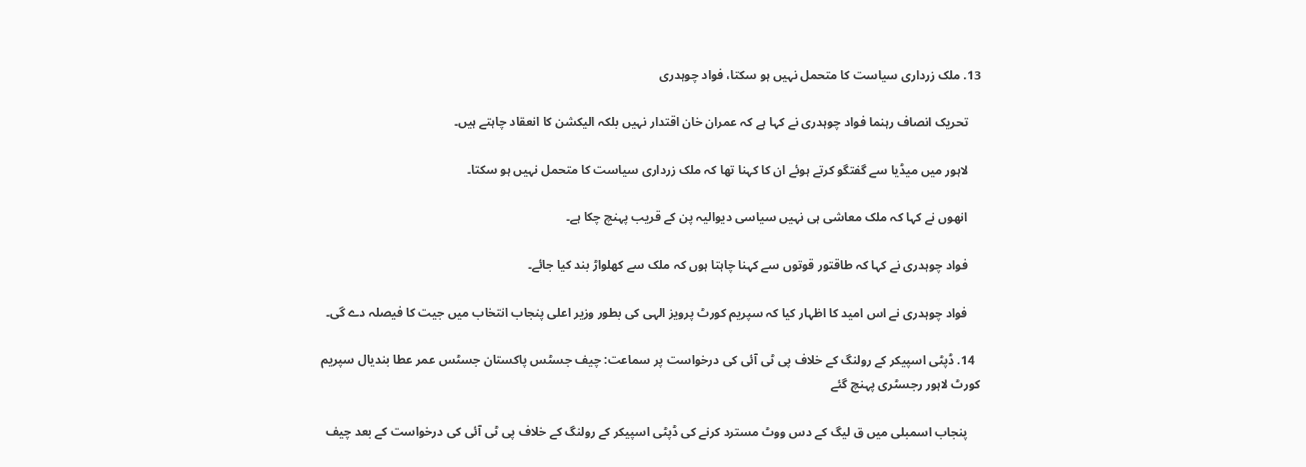13. ملک زرداری سیاست کا متحمل نہیں ہو سکتا، فواد چوہدری

    تحریک انصاف رہنما فواد چوہدری نے کہا ہے کہ عمران خان اقتدار نہیں بلکہ الیکشن کا انعقاد چاہتے ہیں۔

    لاہور میں میڈیا سے گفتگو کرتے ہوئے ان کا کہنا تھا کہ ملک زرداری سیاست کا متحمل نہیں ہو سکتا۔

    انھوں نے کہا کہ ملک معاشی ہی نہیں سیاسی دیوالیہ پن کے قریب پہنچ چکا ہے۔

    فواد چوہدری نے کہا کہ طاقتور قوتوں سے کہنا چاہتا ہوں کہ ملک سے کھلواڑ بند کیا جائے۔

    فواد چوہدری نے اس امید کا اظہار کیا کہ سپریم کورٹ پرویز الہی کی بطور وزیر اعلی پنجاب انتخاب میں جیت کا فیصلہ دے گی۔

  14. ڈپٹی اسپیکر کے رولنگ کے خلاف پی ٹی آئی کی درخواست پر سماعت: چیف جسٹس پاکستان جسٹس عمر عطا بندیال سپریم کورٹ لاہور رجسٹری پہنچ گئے

    پنجاب اسمبلی میں ق لیگ کے دس ووٹ مسترد کرنے کی ڈپٹی اسپیکر کے رولنگ کے خلاف پی ٹی آئی کی درخواست کے بعد چیف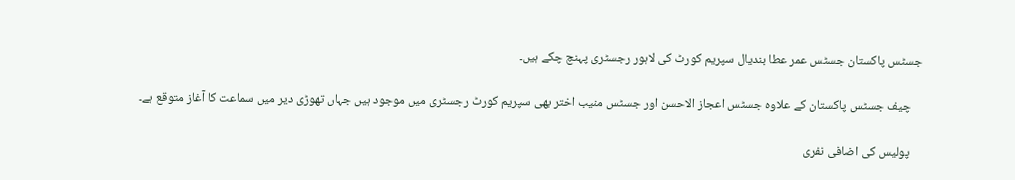جسٹس پاکستان جسٹس عمر عطا بندیال سپریم کورٹ کی لاہور رجسٹری پہنچ چکے ہیں۔

    چیف جسٹس پاکستان کے علاوہ جسٹس اعجاز الاحسن اور جسٹس منیب اختر بھی سپریم کورٹ رجسٹری میں موجود ہیں جہاں تھوڑی دیر میں سماعت کا آغاز متوقع ہے۔

    پولیس کی اضافی نفری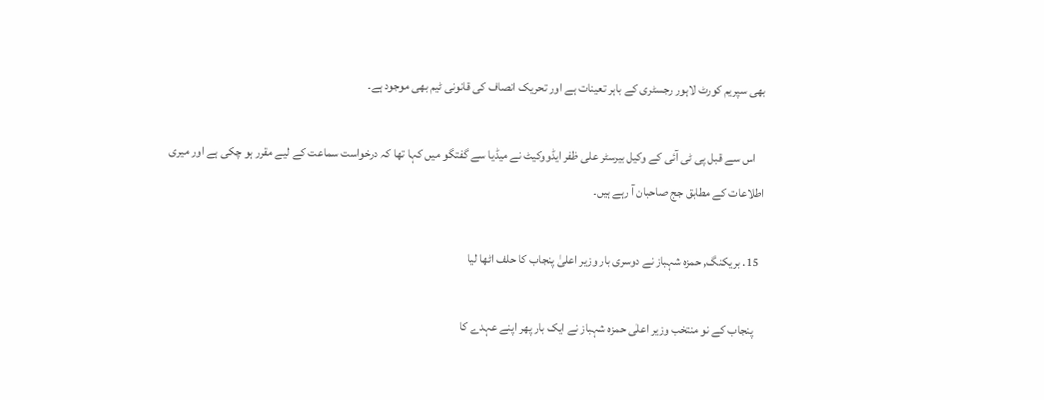بھی سپریم کورٹ لاہور رجسٹری کے باہر تعینات ہے اور تحریک انصاف کی قانونی ٹیم بھی موجود ہے۔

    اس سے قبل پی ٹی آئی کے وکیل بیرسٹر علی ظفر ایڈووکیٹ نے میڈیا سے گفتگو میں کہا تھا کہ درخواست سماعت کے لیے مقرر ہو چکی ہے اور میری اطلاعات کے مطابق جج صاحبان آ رہے ہیں۔

  15. بریکنگ, حمزہ شہباز نے دوسری بار وزیر اعلیٰ پنجاب کا حلف اٹھا لیا

    پنجاب کے نو منتخب وزیر اعلٰی حمزہ شہباز نے ایک بار پھر اپنے عہدے کا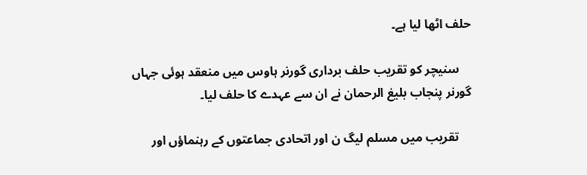حلف اٹھا لیا ہے۔

    سنیچر کو تقریب حلف برداری گورنر ہاوس میں منعقد ہوئی جہاں گورنر پنجاب بلیغ الرحمان نے ان سے عہدے کا حلف لیا۔

    تقریب میں مسلم لیگ ن اور اتحادی جماعتوں کے رہنماؤں اور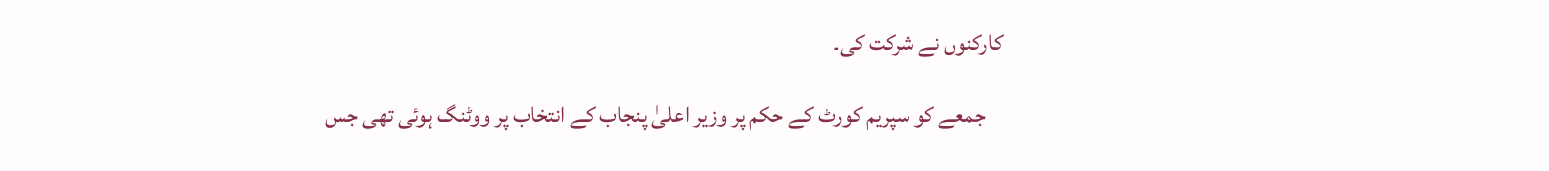کارکنوں نے شرکت کی۔

    جمعے کو سپریم کورٹ کے حکم پر وزیر اعلیٰ پنجاب کے انتخاب پر ووٹنگ ہوئی تھی جس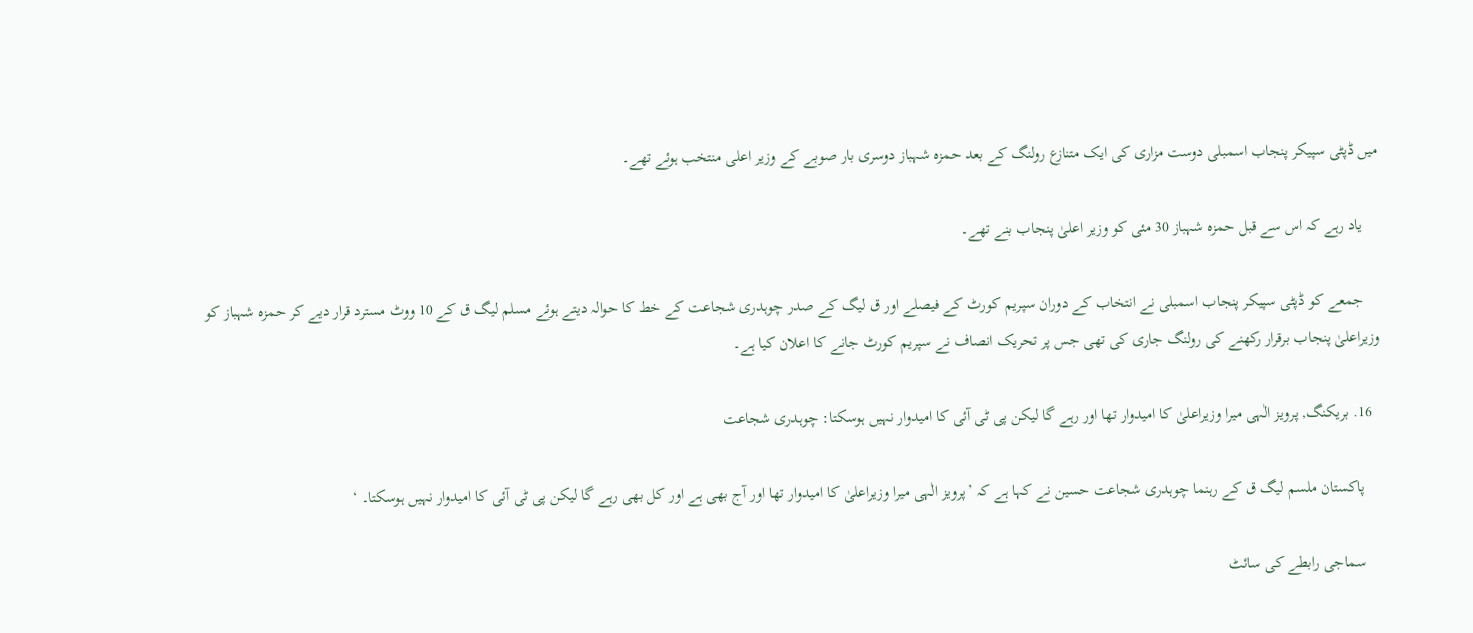میں ڈپٹی سپیکر پنجاب اسمبلی دوست مزاری کی ایک متنازع رولنگ کے بعد حمزہ شہباز دوسری بار صوبے کے وزیر اعلی منتخب ہوئے تھے۔

    یاد رہے کہ اس سے قبل حمزہ شہباز 30 مئی کو وزیر اعلیٰ پنجاب بنے تھے۔

    جمعے کو ڈپٹی سپیکر پنجاب اسمبلی نے انتخاب کے دوران سپریم کورٹ کے فیصلے اور ق لیگ کے صدر چوہدری شجاعت کے خط کا حوالہ دیتے ہوئے مسلم لیگ ق کے 10 ووٹ مسترد قرار دیے کر حمزہ شہباز کو وزیراعلیٰ پنجاب برقرار رکھنے کی رولنگ جاری کی تھی جس پر تحریک انصاف نے سپریم کورٹ جانے کا اعلان کیا ہے۔

  16. بریکنگ, پرویز الٰہی میرا وزیراعلیٰ کا امیدوار تھا اور رہے گا لیکن پی ٹی آئی کا امیدوار نہیں ہوسکتا: چوہدری شجاعت

    پاکستان ملسم لیگ ق کے رہنما چوہدری شجاعت حسین نے کہا ہے کہ ’پرویز الٰہی میرا وزیراعلیٰ کا امیدوار تھا اور آج بھی ہے اور کل بھی رہے گا لیکن پی ٹی آئی کا امیدوار نہیں ہوسکتا۔ ‘

    سماجی رابطے کی سائٹ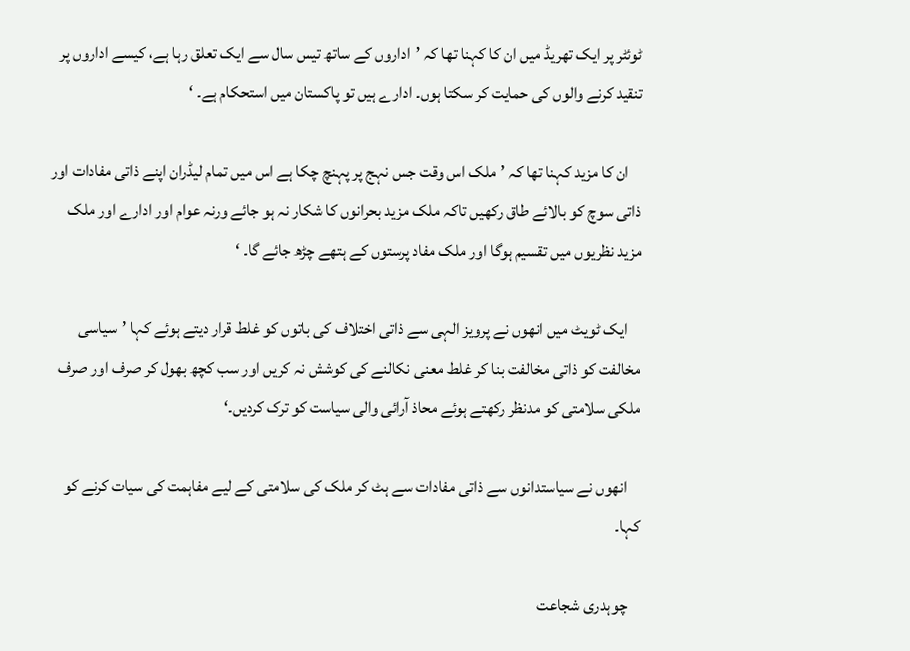ٹوئٹر پر ایک تھریڈ میں ان کا کہنا تھا کہ ’اداروں کے ساتھ تیس سال سے ایک تعلق رہا ہے، کیسے اداروں پر تنقید کرنے والوں کی حمایت کر سکتا ہوں۔ ادارے ہیں تو پاکستان میں استحکام ہے۔ ‘

    ان کا مزید کہنا تھا کہ ’ملک اس وقت جس نہج پر پہنچ چکا ہے اس میں تمام لیڈران اپنے ذاتی مفادات اور ذاتی سوچ کو بالائے طاق رکھیں تاکہ ملک مزید بحرانوں کا شکار نہ ہو جائے ورنہ عوام اور ادارے اور ملک مزید نظریوں میں تقسیم ہوگا اور ملک مفاد پرستوں کے ہتھے چڑھ جائے گا۔ ‘

    ایک ٹویٹ میں انھوں نے پرویز الہی سے ذاتی اختلاف کی باتوں کو غلط قرار دیتے ہوئے کہا ’سیاسی مخالفت کو ذاتی مخالفت بنا کر غلط معنی نکالنے کی کوشش نہ کریں اور سب کچھ بھول کر صرف اور صرف ملکی سلامتی کو مدنظر رکھتے ہوئے محاذ آرائی والی سیاست کو ترک کردیں۔‘

    انھوں نے سیاستدانوں سے ذاتی مفادات سے ہٹ کر ملک کی سلامتی کے لیے مفاہمت کی سیات کرنے کو کہا۔

    چوہدری شجاعت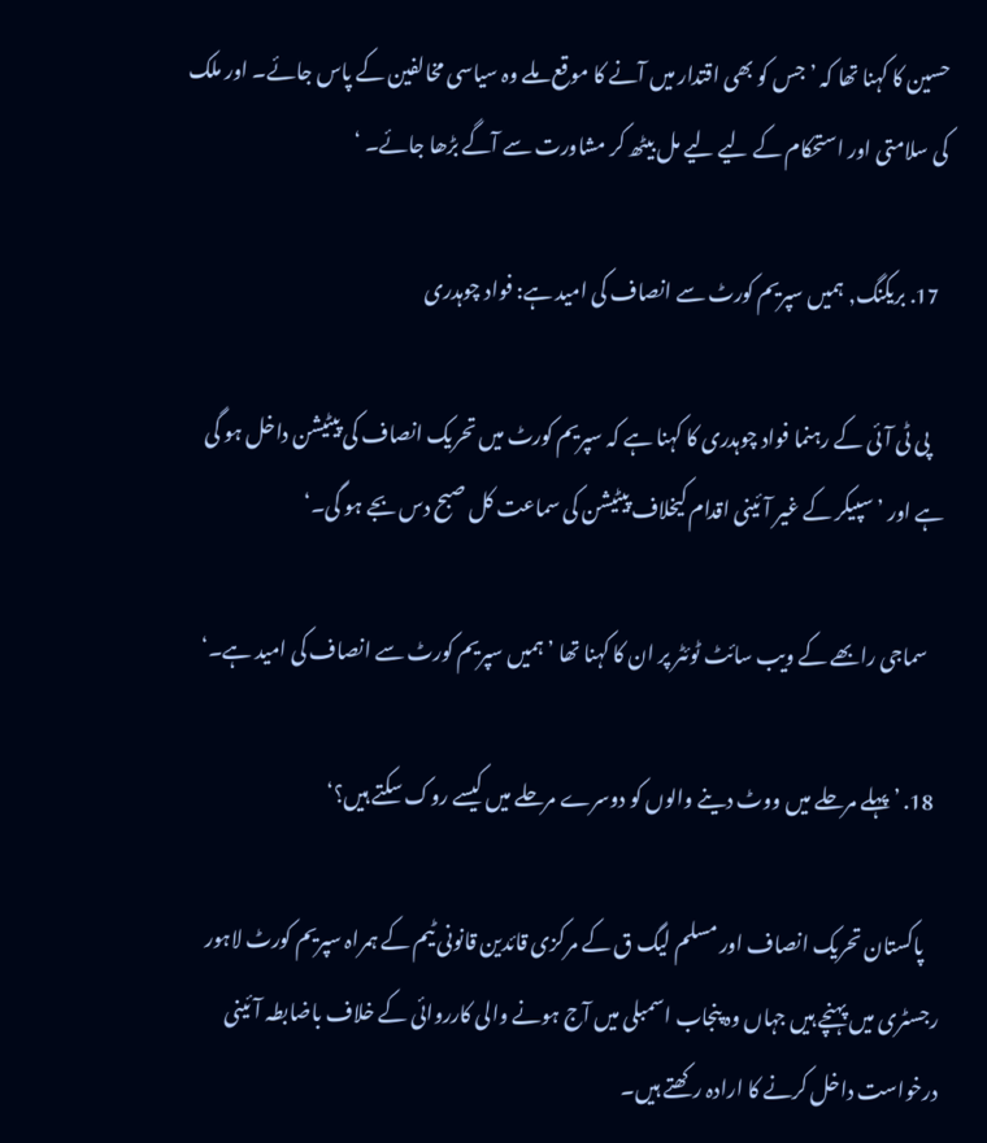حسین کا کہنا تھا کہ ’جس کو بھی اقتدار میں آنے کا موقع ملے وہ سیاسی مخالفین کے پاس جائے۔ اور ملک کی سلامتی اور استحکام کے لیے لیے مل بیٹھ کر مشاورت سے آگے بڑھا جائے۔ ‘

  17. بریکنگ, ہمیں سپریم کورٹ سے انصاف کی امید ہے: فواد چوہدری

    پی ٹی آئی کے رہنما فواد چوہدری کا کہنا ہے کہ سپریم کورٹ میں تحریک انصاف کی پیٹیشن داخل ہو گی ہے اور ’سپیکر کے غیر آئینی اقدام کیخلاف پیٹیشن کی سماعت کل صبح دس بجے ہو گی۔‘

    سماجی رابھے کے ویب سائٹ ٹوئٹر پر ان کا کہنا تھا ’ہمیں سپریم کورٹ سے انصاف کی امید ہے۔‘

  18. ’ پہلے مرحلے میں ووٹ دینے والوں کو دوسرے مرحلے میں کیسے روک سکتے ہیں؟‘

    پاکستان تحریک انصاف اور مسلم لیگ ق کے مرکزی قائدین قانونی ٹیم کے ہمراہ سپریم کورٹ لاہور رجسٹری میں پہنچے ہیں جہاں وہ پنجاب اسمبلی میں آج ہونے والی کارروائی کے خلاف باضابطہ آئینی درخواست داخل کرنے کا ارادہ رکھتے ہیں۔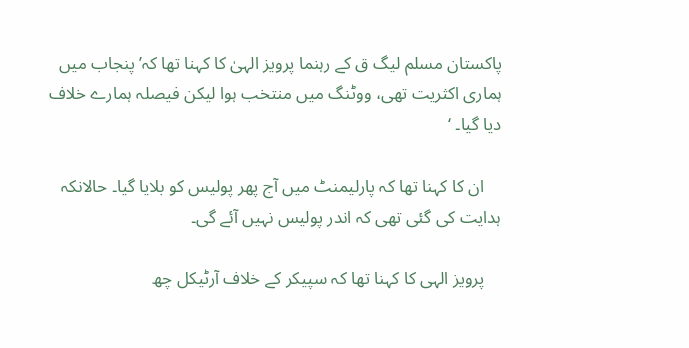پاکستان مسلم لیگ ق کے رہنما پرویز الہیٰ کا کہنا تھا کہ’پنجاب میں ہماری اکثریت تھی، ووٹنگ میں منتخب ہوا لیکن فیصلہ ہمارے خلاف دیا گیا۔ ‘

    ان کا کہنا تھا کہ پارلیمنٹ میں آج پھر پولیس کو بلایا گیا۔ حالانکہ ہدایت کی گئی تھی کہ اندر پولیس نہیں آئے گی۔

    پرویز الہی کا کہنا تھا کہ سپیکر کے خلاف آرٹیکل چھ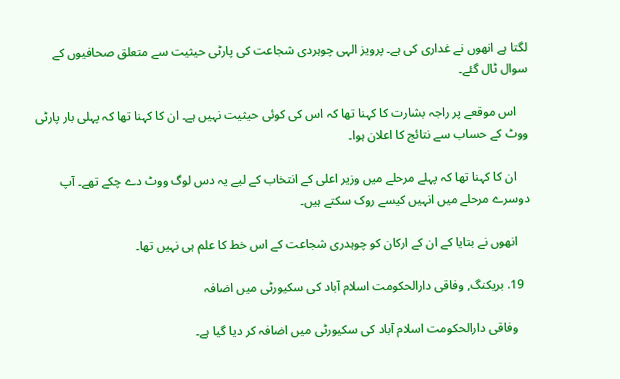لگتا ہے انھوں نے غداری کی ہے۔ پرویز الہی چوہردی شجاعت کی پارٹی حیثیت سے متعلق صحافیوں کے سوال ٹال گئے۔

    اس موقعے پر راجہ بشارت کا کہنا تھا کہ اس کی کوئی حیثیت نہیں ہے۔ ان کا کہنا تھا کہ پہلی بار پارٹی ووٹ کے حساب سے نتائج کا اعلان ہوا۔

    ان کا کہنا تھا کہ پہلے مرحلے میں وزیر اعلی کے انتخاب کے لیے یہ دس لوگ ووٹ دے چکے تھے۔ آپ دوسرے مرحلے میں انہیں کیسے روک سکتے ہیں۔

    انھوں نے بتایا کے ان کے ارکان کو چوہدری شجاعت کے اس خط کا علم ہی نہیں تھا۔

  19. بریکنگ, وفاقی دارالحکومت اسلام آباد کی سکیورٹی میں اضافہ

    وفاقی دارالحکومت اسلام آباد کی سکیورٹی میں اضافہ کر دیا گیا ہے۔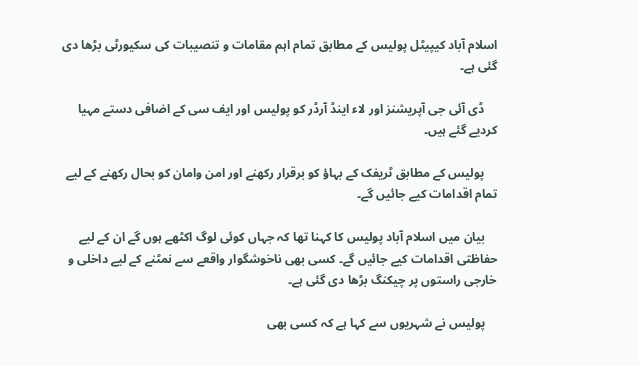اسلام آباد کیپیٹل پولیس کے مطابق تمام اہم مقامات و تنصیبات کی سکیورٹی بڑھا دی گئی ہے۔

    ڈی آئی جی آپریشنز اور لاء اینڈ آرڈر کو پولیس اور ایف سی کے اضافی دستے مہیا کردیے گئے ہیں۔

    پولیس کے مطابق ٹریفک کے بہاؤ کو برقرار رکھنے اور امن وامان کو بحال رکھنے کے لیے تمام اقدامات کیے جائیں گے۔

    بیان میں اسلام آباد پولیس کا کہنا تھا کہ جہاں کوئی لوگ اکٹھے ہوں گے ان کے لیے حفاظتی اقدامات کیے جائیں گے۔ کسی بھی ناخوشگوار واقعے سے نمٹنے کے لیے داخلی و خارجی راستوں پر چیکنگ بڑھا دی گئی ہے۔

    پولیس نے شہریوں سے کہا ہے کہ کسی بھی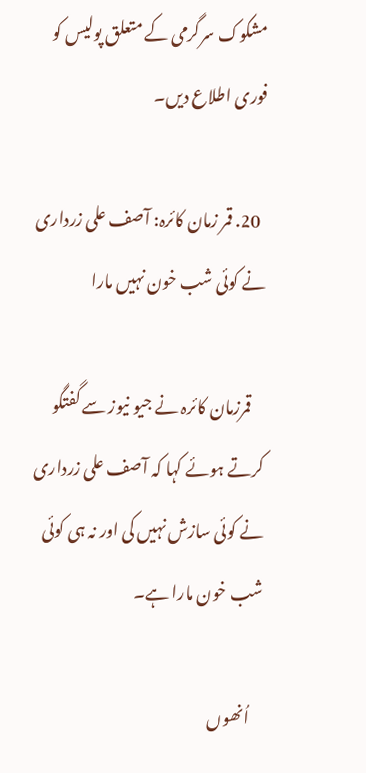مشکوک سرگرمی کے متعلق پولیس کو فوری اطلاع دیں۔

  20. قمر زمان کائرہ: آصف علی زرداری نے کوئی شب خون نہیں مارا

    قمرزمان کائرہ نے جیو نیوز سے گفتگو کرتے ہوئے کہا کہ آصف علی زرداری نے کوئی سازش نہیں کی اور نہ ہی کوئی شب خون مارا ہے۔

    اُنھوں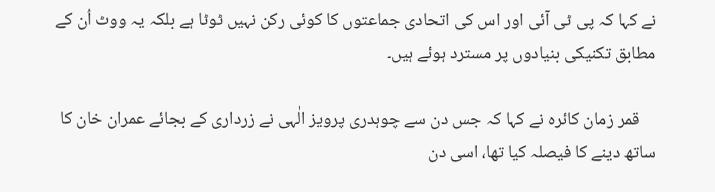نے کہا کہ پی ٹی آئی اور اس کی اتحادی جماعتوں کا کوئی رکن نہیں ٹوٹا ہے بلکہ یہ ووٹ اُن کے مطابق تکنیکی بنیادوں پر مسترد ہوئے ہیں۔

    قمر زمان کائرہ نے کہا کہ جس دن سے چوہدری پرویز الٰہی نے زرداری کے بجائے عمران خان کا ساتھ دینے کا فیصلہ کیا تھا، اسی دن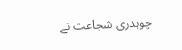چوہدری شجاعت نے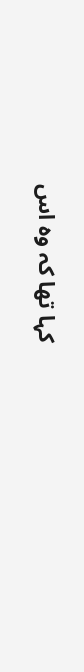کہا تھا کہ وہ اس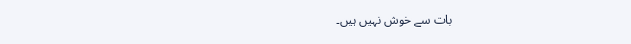بات سے خوش نہیں ہیں۔